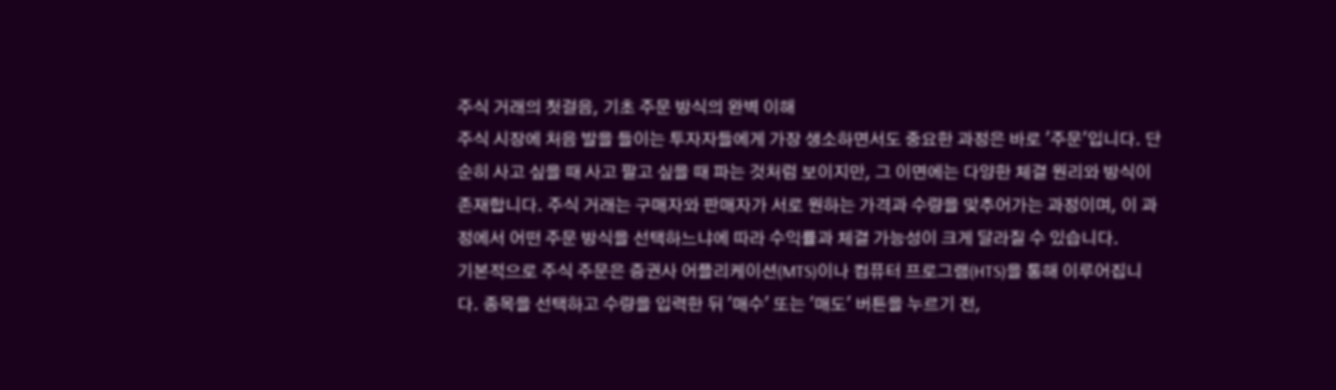주식 거래의 첫걸음, 기초 주문 방식의 완벽 이해
주식 시장에 처음 발을 들이는 투자자들에게 가장 생소하면서도 중요한 과정은 바로 '주문'입니다. 단순히 사고 싶을 때 사고 팔고 싶을 때 파는 것처럼 보이지만, 그 이면에는 다양한 체결 원리와 방식이 존재합니다. 주식 거래는 구매자와 판매자가 서로 원하는 가격과 수량을 맞추어가는 과정이며, 이 과정에서 어떤 주문 방식을 선택하느냐에 따라 수익률과 체결 가능성이 크게 달라질 수 있습니다.
기본적으로 주식 주문은 증권사 어플리케이션(MTS)이나 컴퓨터 프로그램(HTS)을 통해 이루어집니다. 종목을 선택하고 수량을 입력한 뒤 '매수' 또는 '매도' 버튼을 누르기 전,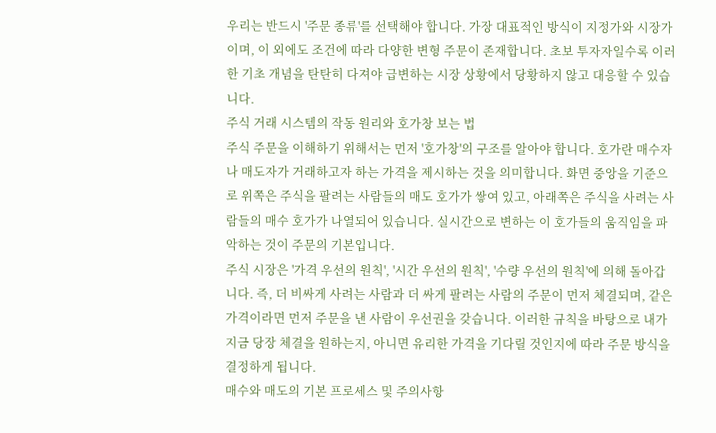우리는 반드시 '주문 종류'를 선택해야 합니다. 가장 대표적인 방식이 지정가와 시장가이며, 이 외에도 조건에 따라 다양한 변형 주문이 존재합니다. 초보 투자자일수록 이러한 기초 개념을 탄탄히 다져야 급변하는 시장 상황에서 당황하지 않고 대응할 수 있습니다.
주식 거래 시스템의 작동 원리와 호가창 보는 법
주식 주문을 이해하기 위해서는 먼저 '호가창'의 구조를 알아야 합니다. 호가란 매수자나 매도자가 거래하고자 하는 가격을 제시하는 것을 의미합니다. 화면 중앙을 기준으로 위쪽은 주식을 팔려는 사람들의 매도 호가가 쌓여 있고, 아래쪽은 주식을 사려는 사람들의 매수 호가가 나열되어 있습니다. 실시간으로 변하는 이 호가들의 움직임을 파악하는 것이 주문의 기본입니다.
주식 시장은 '가격 우선의 원칙', '시간 우선의 원칙', '수량 우선의 원칙'에 의해 돌아갑니다. 즉, 더 비싸게 사려는 사람과 더 싸게 팔려는 사람의 주문이 먼저 체결되며, 같은 가격이라면 먼저 주문을 낸 사람이 우선권을 갖습니다. 이러한 규칙을 바탕으로 내가 지금 당장 체결을 원하는지, 아니면 유리한 가격을 기다릴 것인지에 따라 주문 방식을 결정하게 됩니다.
매수와 매도의 기본 프로세스 및 주의사항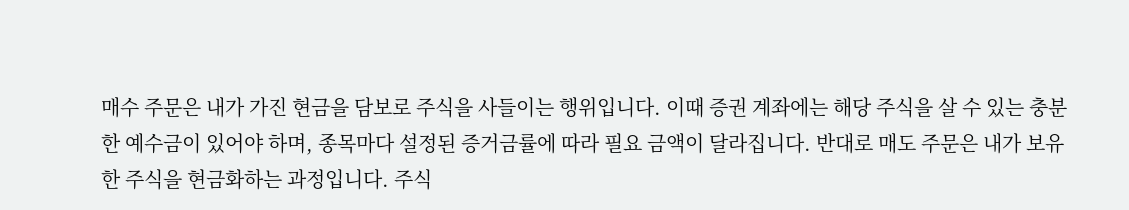매수 주문은 내가 가진 현금을 담보로 주식을 사들이는 행위입니다. 이때 증권 계좌에는 해당 주식을 살 수 있는 충분한 예수금이 있어야 하며, 종목마다 설정된 증거금률에 따라 필요 금액이 달라집니다. 반대로 매도 주문은 내가 보유한 주식을 현금화하는 과정입니다. 주식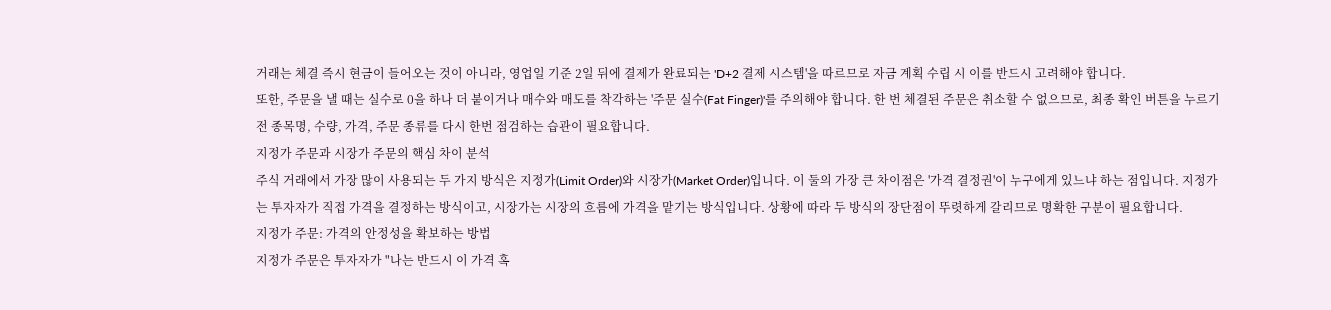거래는 체결 즉시 현금이 들어오는 것이 아니라, 영업일 기준 2일 뒤에 결제가 완료되는 'D+2 결제 시스템'을 따르므로 자금 계획 수립 시 이를 반드시 고려해야 합니다.
또한, 주문을 낼 때는 실수로 0을 하나 더 붙이거나 매수와 매도를 착각하는 '주문 실수(Fat Finger)'를 주의해야 합니다. 한 번 체결된 주문은 취소할 수 없으므로, 최종 확인 버튼을 누르기 전 종목명, 수량, 가격, 주문 종류를 다시 한번 점검하는 습관이 필요합니다.
지정가 주문과 시장가 주문의 핵심 차이 분석
주식 거래에서 가장 많이 사용되는 두 가지 방식은 지정가(Limit Order)와 시장가(Market Order)입니다. 이 둘의 가장 큰 차이점은 '가격 결정권'이 누구에게 있느냐 하는 점입니다. 지정가는 투자자가 직접 가격을 결정하는 방식이고, 시장가는 시장의 흐름에 가격을 맡기는 방식입니다. 상황에 따라 두 방식의 장단점이 뚜렷하게 갈리므로 명확한 구분이 필요합니다.
지정가 주문: 가격의 안정성을 확보하는 방법
지정가 주문은 투자자가 "나는 반드시 이 가격 혹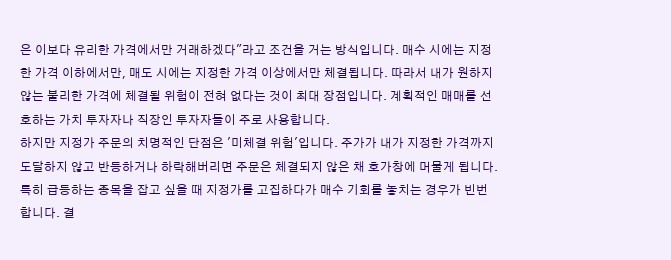은 이보다 유리한 가격에서만 거래하겠다"라고 조건을 거는 방식입니다. 매수 시에는 지정한 가격 이하에서만, 매도 시에는 지정한 가격 이상에서만 체결됩니다. 따라서 내가 원하지 않는 불리한 가격에 체결될 위험이 전혀 없다는 것이 최대 장점입니다. 계획적인 매매를 선호하는 가치 투자자나 직장인 투자자들이 주로 사용합니다.
하지만 지정가 주문의 치명적인 단점은 '미체결 위험'입니다. 주가가 내가 지정한 가격까지 도달하지 않고 반등하거나 하락해버리면 주문은 체결되지 않은 채 호가창에 머물게 됩니다. 특히 급등하는 종목을 잡고 싶을 때 지정가를 고집하다가 매수 기회를 놓치는 경우가 빈번합니다. 결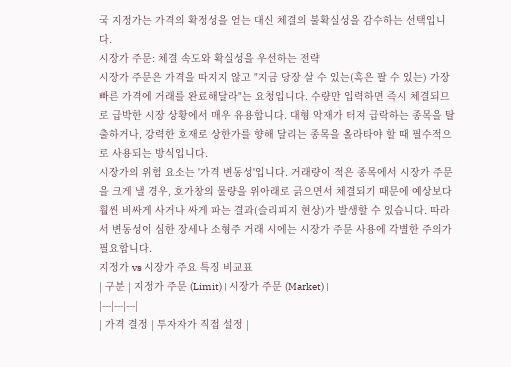국 지정가는 가격의 확정성을 얻는 대신 체결의 불확실성을 감수하는 선택입니다.
시장가 주문: 체결 속도와 확실성을 우선하는 전략
시장가 주문은 가격을 따지지 않고 "지금 당장 살 수 있는(혹은 팔 수 있는) 가장 빠른 가격에 거래를 완료해달라"는 요청입니다. 수량만 입력하면 즉시 체결되므로 급박한 시장 상황에서 매우 유용합니다. 대형 악재가 터져 급락하는 종목을 탈출하거나, 강력한 호재로 상한가를 향해 달리는 종목을 올라타야 할 때 필수적으로 사용되는 방식입니다.
시장가의 위험 요소는 '가격 변동성'입니다. 거래량이 적은 종목에서 시장가 주문을 크게 낼 경우, 호가창의 물량을 위아래로 긁으면서 체결되기 때문에 예상보다 훨씬 비싸게 사거나 싸게 파는 결과(슬리피지 현상)가 발생할 수 있습니다. 따라서 변동성이 심한 장세나 소형주 거래 시에는 시장가 주문 사용에 각별한 주의가 필요합니다.
지정가 vs 시장가 주요 특징 비교표
| 구분 | 지정가 주문 (Limit) | 시장가 주문 (Market) |
|---|---|---|
| 가격 결정 | 투자자가 직접 설정 |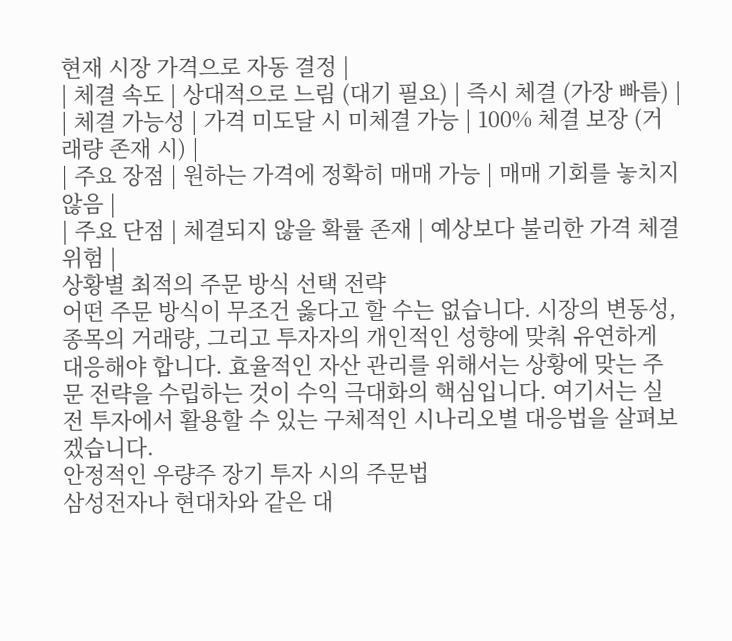현재 시장 가격으로 자동 결정 |
| 체결 속도 | 상대적으로 느림 (대기 필요) | 즉시 체결 (가장 빠름) |
| 체결 가능성 | 가격 미도달 시 미체결 가능 | 100% 체결 보장 (거래량 존재 시) |
| 주요 장점 | 원하는 가격에 정확히 매매 가능 | 매매 기회를 놓치지 않음 |
| 주요 단점 | 체결되지 않을 확률 존재 | 예상보다 불리한 가격 체결 위험 |
상황별 최적의 주문 방식 선택 전략
어떤 주문 방식이 무조건 옳다고 할 수는 없습니다. 시장의 변동성, 종목의 거래량, 그리고 투자자의 개인적인 성향에 맞춰 유연하게 대응해야 합니다. 효율적인 자산 관리를 위해서는 상황에 맞는 주문 전략을 수립하는 것이 수익 극대화의 핵심입니다. 여기서는 실전 투자에서 활용할 수 있는 구체적인 시나리오별 대응법을 살펴보겠습니다.
안정적인 우량주 장기 투자 시의 주문법
삼성전자나 현대차와 같은 대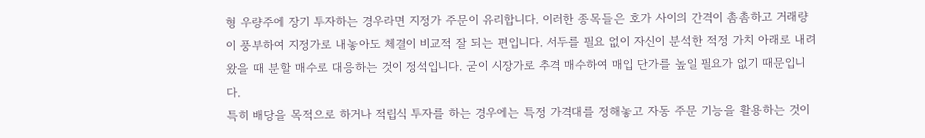형 우량주에 장기 투자하는 경우라면 지정가 주문이 유리합니다. 이러한 종목들은 호가 사이의 간격이 촘촘하고 거래량이 풍부하여 지정가로 내놓아도 체결이 비교적 잘 되는 편입니다. 서두를 필요 없이 자신이 분석한 적정 가치 아래로 내려왔을 때 분할 매수로 대응하는 것이 정석입니다. 굳이 시장가로 추격 매수하여 매입 단가를 높일 필요가 없기 때문입니다.
특히 배당을 목적으로 하거나 적립식 투자를 하는 경우에는 특정 가격대를 정해놓고 자동 주문 기능을 활용하는 것이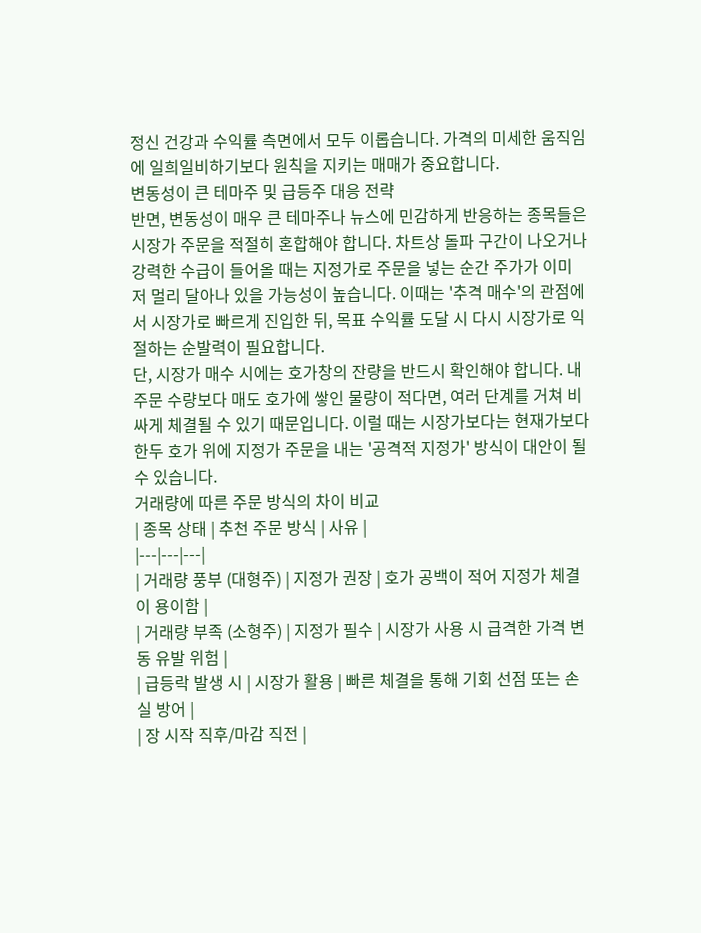정신 건강과 수익률 측면에서 모두 이롭습니다. 가격의 미세한 움직임에 일희일비하기보다 원칙을 지키는 매매가 중요합니다.
변동성이 큰 테마주 및 급등주 대응 전략
반면, 변동성이 매우 큰 테마주나 뉴스에 민감하게 반응하는 종목들은 시장가 주문을 적절히 혼합해야 합니다. 차트상 돌파 구간이 나오거나 강력한 수급이 들어올 때는 지정가로 주문을 넣는 순간 주가가 이미 저 멀리 달아나 있을 가능성이 높습니다. 이때는 '추격 매수'의 관점에서 시장가로 빠르게 진입한 뒤, 목표 수익률 도달 시 다시 시장가로 익절하는 순발력이 필요합니다.
단, 시장가 매수 시에는 호가창의 잔량을 반드시 확인해야 합니다. 내 주문 수량보다 매도 호가에 쌓인 물량이 적다면, 여러 단계를 거쳐 비싸게 체결될 수 있기 때문입니다. 이럴 때는 시장가보다는 현재가보다 한두 호가 위에 지정가 주문을 내는 '공격적 지정가' 방식이 대안이 될 수 있습니다.
거래량에 따른 주문 방식의 차이 비교
| 종목 상태 | 추천 주문 방식 | 사유 |
|---|---|---|
| 거래량 풍부 (대형주) | 지정가 권장 | 호가 공백이 적어 지정가 체결이 용이함 |
| 거래량 부족 (소형주) | 지정가 필수 | 시장가 사용 시 급격한 가격 변동 유발 위험 |
| 급등락 발생 시 | 시장가 활용 | 빠른 체결을 통해 기회 선점 또는 손실 방어 |
| 장 시작 직후/마감 직전 |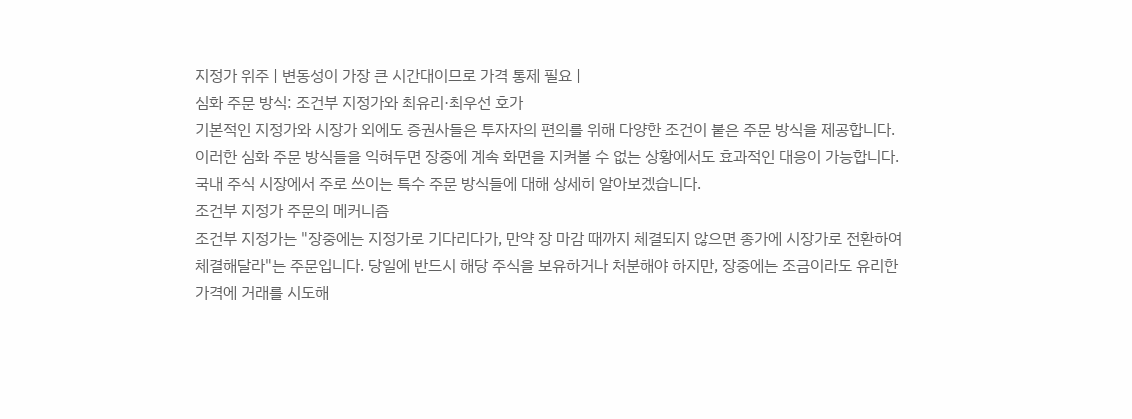지정가 위주 | 변동성이 가장 큰 시간대이므로 가격 통제 필요 |
심화 주문 방식: 조건부 지정가와 최유리·최우선 호가
기본적인 지정가와 시장가 외에도 증권사들은 투자자의 편의를 위해 다양한 조건이 붙은 주문 방식을 제공합니다. 이러한 심화 주문 방식들을 익혀두면 장중에 계속 화면을 지켜볼 수 없는 상황에서도 효과적인 대응이 가능합니다. 국내 주식 시장에서 주로 쓰이는 특수 주문 방식들에 대해 상세히 알아보겠습니다.
조건부 지정가 주문의 메커니즘
조건부 지정가는 "장중에는 지정가로 기다리다가, 만약 장 마감 때까지 체결되지 않으면 종가에 시장가로 전환하여 체결해달라"는 주문입니다. 당일에 반드시 해당 주식을 보유하거나 처분해야 하지만, 장중에는 조금이라도 유리한 가격에 거래를 시도해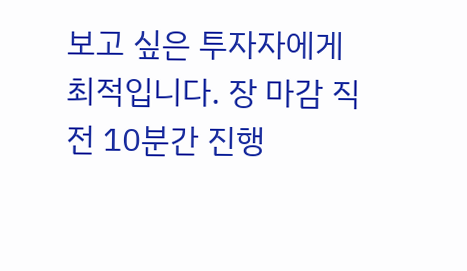보고 싶은 투자자에게 최적입니다. 장 마감 직전 10분간 진행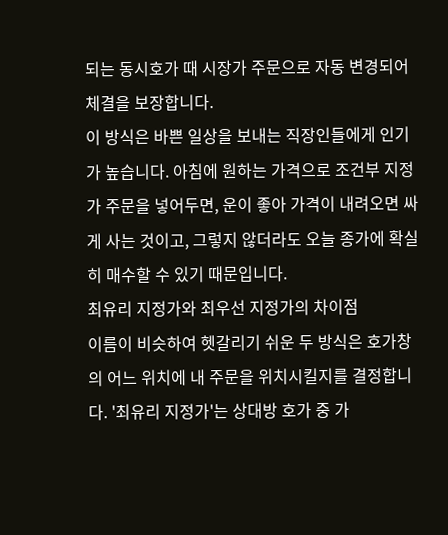되는 동시호가 때 시장가 주문으로 자동 변경되어 체결을 보장합니다.
이 방식은 바쁜 일상을 보내는 직장인들에게 인기가 높습니다. 아침에 원하는 가격으로 조건부 지정가 주문을 넣어두면, 운이 좋아 가격이 내려오면 싸게 사는 것이고, 그렇지 않더라도 오늘 종가에 확실히 매수할 수 있기 때문입니다.
최유리 지정가와 최우선 지정가의 차이점
이름이 비슷하여 헷갈리기 쉬운 두 방식은 호가창의 어느 위치에 내 주문을 위치시킬지를 결정합니다. '최유리 지정가'는 상대방 호가 중 가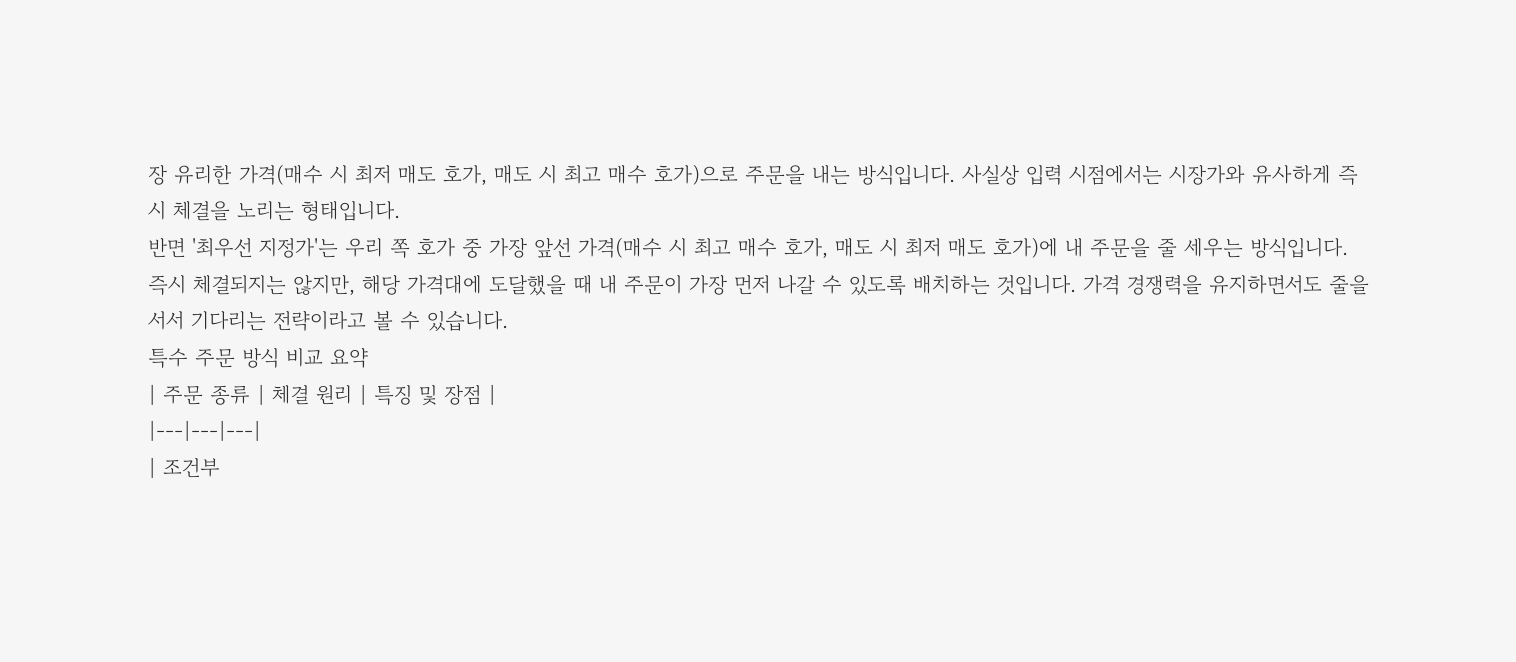장 유리한 가격(매수 시 최저 매도 호가, 매도 시 최고 매수 호가)으로 주문을 내는 방식입니다. 사실상 입력 시점에서는 시장가와 유사하게 즉시 체결을 노리는 형태입니다.
반면 '최우선 지정가'는 우리 쪽 호가 중 가장 앞선 가격(매수 시 최고 매수 호가, 매도 시 최저 매도 호가)에 내 주문을 줄 세우는 방식입니다. 즉시 체결되지는 않지만, 해당 가격대에 도달했을 때 내 주문이 가장 먼저 나갈 수 있도록 배치하는 것입니다. 가격 경쟁력을 유지하면서도 줄을 서서 기다리는 전략이라고 볼 수 있습니다.
특수 주문 방식 비교 요약
| 주문 종류 | 체결 원리 | 특징 및 장점 |
|---|---|---|
| 조건부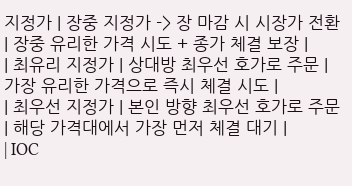지정가 | 장중 지정가 -> 장 마감 시 시장가 전환 | 장중 유리한 가격 시도 + 종가 체결 보장 |
| 최유리 지정가 | 상대방 최우선 호가로 주문 | 가장 유리한 가격으로 즉시 체결 시도 |
| 최우선 지정가 | 본인 방향 최우선 호가로 주문 | 해당 가격대에서 가장 먼저 체결 대기 |
| IOC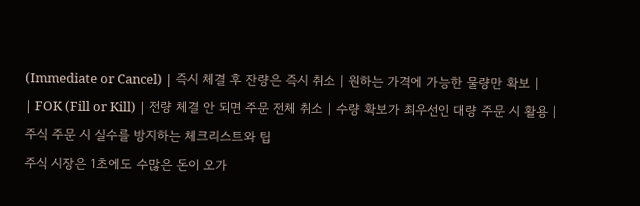(Immediate or Cancel) | 즉시 체결 후 잔량은 즉시 취소 | 원하는 가격에 가능한 물량만 확보 |
| FOK (Fill or Kill) | 전량 체결 안 되면 주문 전체 취소 | 수량 확보가 최우선인 대량 주문 시 활용 |
주식 주문 시 실수를 방지하는 체크리스트와 팁
주식 시장은 1초에도 수많은 돈이 오가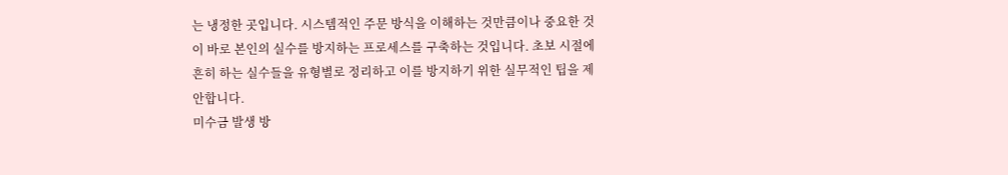는 냉정한 곳입니다. 시스템적인 주문 방식을 이해하는 것만큼이나 중요한 것이 바로 본인의 실수를 방지하는 프로세스를 구축하는 것입니다. 초보 시절에 흔히 하는 실수들을 유형별로 정리하고 이를 방지하기 위한 실무적인 팁을 제안합니다.
미수금 발생 방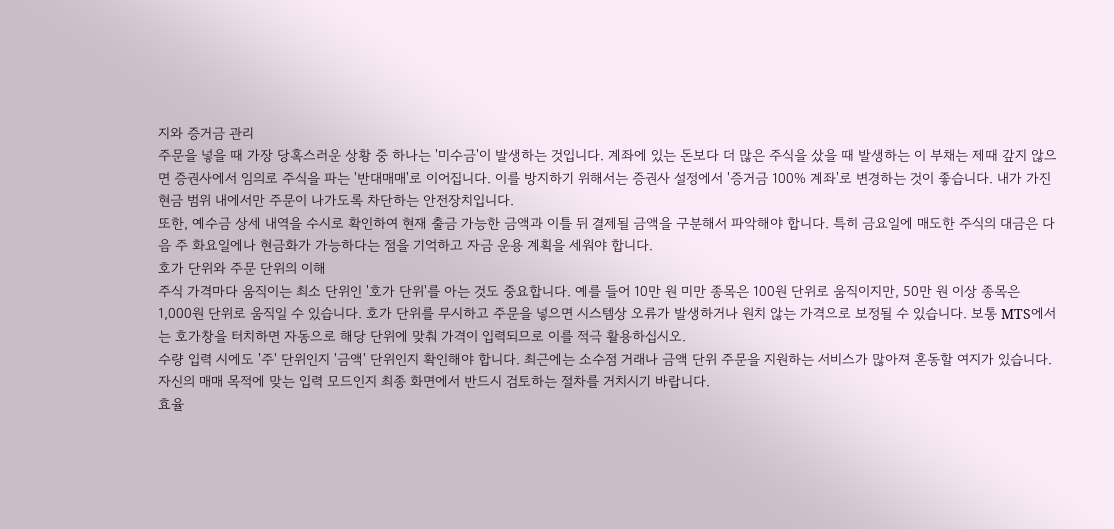지와 증거금 관리
주문을 넣을 때 가장 당혹스러운 상황 중 하나는 '미수금'이 발생하는 것입니다. 계좌에 있는 돈보다 더 많은 주식을 샀을 때 발생하는 이 부채는 제때 갚지 않으면 증권사에서 임의로 주식을 파는 '반대매매'로 이어집니다. 이를 방지하기 위해서는 증권사 설정에서 '증거금 100% 계좌'로 변경하는 것이 좋습니다. 내가 가진 현금 범위 내에서만 주문이 나가도록 차단하는 안전장치입니다.
또한, 예수금 상세 내역을 수시로 확인하여 현재 출금 가능한 금액과 이틀 뒤 결제될 금액을 구분해서 파악해야 합니다. 특히 금요일에 매도한 주식의 대금은 다음 주 화요일에나 현금화가 가능하다는 점을 기억하고 자금 운용 계획을 세워야 합니다.
호가 단위와 주문 단위의 이해
주식 가격마다 움직이는 최소 단위인 '호가 단위'를 아는 것도 중요합니다. 예를 들어 10만 원 미만 종목은 100원 단위로 움직이지만, 50만 원 이상 종목은 1,000원 단위로 움직일 수 있습니다. 호가 단위를 무시하고 주문을 넣으면 시스템상 오류가 발생하거나 원치 않는 가격으로 보정될 수 있습니다. 보통 MTS에서는 호가창을 터치하면 자동으로 해당 단위에 맞춰 가격이 입력되므로 이를 적극 활용하십시오.
수량 입력 시에도 '주' 단위인지 '금액' 단위인지 확인해야 합니다. 최근에는 소수점 거래나 금액 단위 주문을 지원하는 서비스가 많아져 혼동할 여지가 있습니다. 자신의 매매 목적에 맞는 입력 모드인지 최종 화면에서 반드시 검토하는 절차를 거치시기 바랍니다.
효율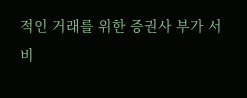적인 거래를 위한 증권사 부가 서비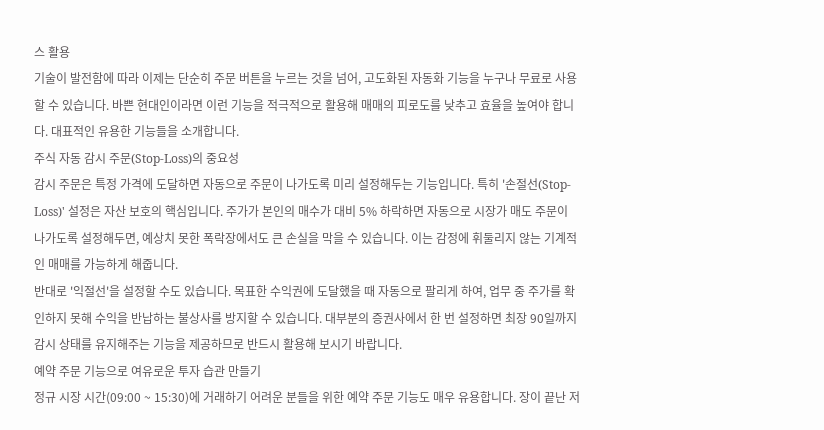스 활용
기술이 발전함에 따라 이제는 단순히 주문 버튼을 누르는 것을 넘어, 고도화된 자동화 기능을 누구나 무료로 사용할 수 있습니다. 바쁜 현대인이라면 이런 기능을 적극적으로 활용해 매매의 피로도를 낮추고 효율을 높여야 합니다. 대표적인 유용한 기능들을 소개합니다.
주식 자동 감시 주문(Stop-Loss)의 중요성
감시 주문은 특정 가격에 도달하면 자동으로 주문이 나가도록 미리 설정해두는 기능입니다. 특히 '손절선(Stop-Loss)' 설정은 자산 보호의 핵심입니다. 주가가 본인의 매수가 대비 5% 하락하면 자동으로 시장가 매도 주문이 나가도록 설정해두면, 예상치 못한 폭락장에서도 큰 손실을 막을 수 있습니다. 이는 감정에 휘둘리지 않는 기계적인 매매를 가능하게 해줍니다.
반대로 '익절선'을 설정할 수도 있습니다. 목표한 수익권에 도달했을 때 자동으로 팔리게 하여, 업무 중 주가를 확인하지 못해 수익을 반납하는 불상사를 방지할 수 있습니다. 대부분의 증권사에서 한 번 설정하면 최장 90일까지 감시 상태를 유지해주는 기능을 제공하므로 반드시 활용해 보시기 바랍니다.
예약 주문 기능으로 여유로운 투자 습관 만들기
정규 시장 시간(09:00 ~ 15:30)에 거래하기 어려운 분들을 위한 예약 주문 기능도 매우 유용합니다. 장이 끝난 저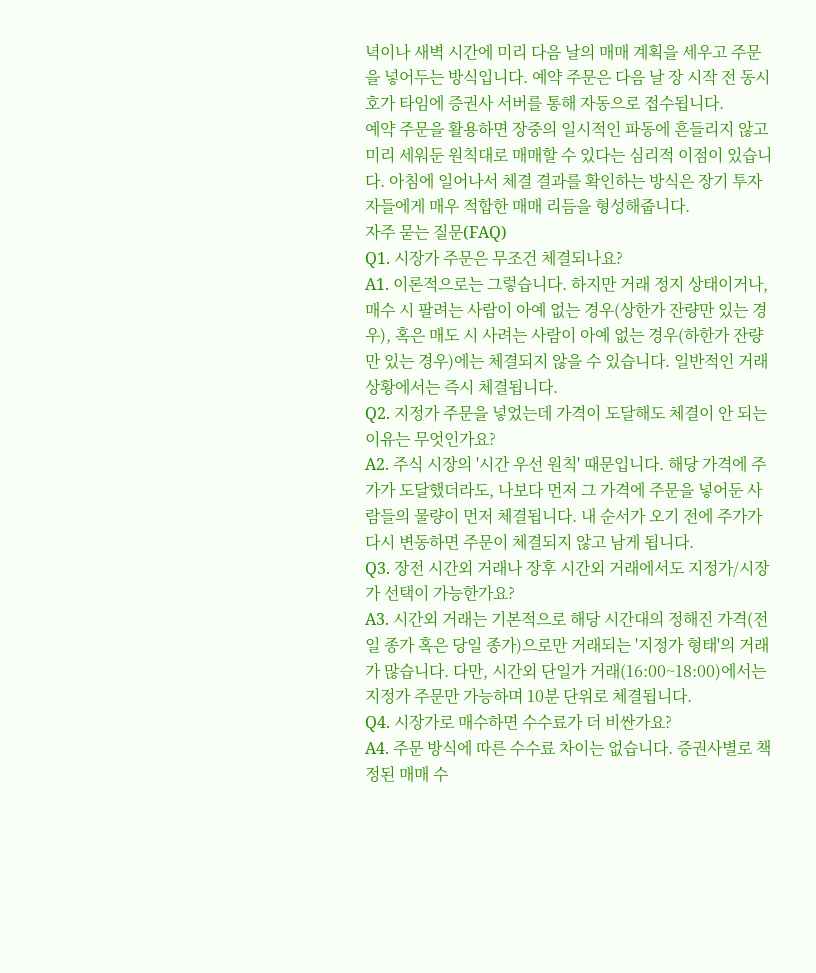녁이나 새벽 시간에 미리 다음 날의 매매 계획을 세우고 주문을 넣어두는 방식입니다. 예약 주문은 다음 날 장 시작 전 동시호가 타임에 증권사 서버를 통해 자동으로 접수됩니다.
예약 주문을 활용하면 장중의 일시적인 파동에 흔들리지 않고 미리 세워둔 원칙대로 매매할 수 있다는 심리적 이점이 있습니다. 아침에 일어나서 체결 결과를 확인하는 방식은 장기 투자자들에게 매우 적합한 매매 리듬을 형성해줍니다.
자주 묻는 질문(FAQ)
Q1. 시장가 주문은 무조건 체결되나요?
A1. 이론적으로는 그렇습니다. 하지만 거래 정지 상태이거나, 매수 시 팔려는 사람이 아예 없는 경우(상한가 잔량만 있는 경우), 혹은 매도 시 사려는 사람이 아예 없는 경우(하한가 잔량만 있는 경우)에는 체결되지 않을 수 있습니다. 일반적인 거래 상황에서는 즉시 체결됩니다.
Q2. 지정가 주문을 넣었는데 가격이 도달해도 체결이 안 되는 이유는 무엇인가요?
A2. 주식 시장의 '시간 우선 원칙' 때문입니다. 해당 가격에 주가가 도달했더라도, 나보다 먼저 그 가격에 주문을 넣어둔 사람들의 물량이 먼저 체결됩니다. 내 순서가 오기 전에 주가가 다시 변동하면 주문이 체결되지 않고 남게 됩니다.
Q3. 장전 시간외 거래나 장후 시간외 거래에서도 지정가/시장가 선택이 가능한가요?
A3. 시간외 거래는 기본적으로 해당 시간대의 정해진 가격(전일 종가 혹은 당일 종가)으로만 거래되는 '지정가 형태'의 거래가 많습니다. 다만, 시간외 단일가 거래(16:00~18:00)에서는 지정가 주문만 가능하며 10분 단위로 체결됩니다.
Q4. 시장가로 매수하면 수수료가 더 비싼가요?
A4. 주문 방식에 따른 수수료 차이는 없습니다. 증권사별로 책정된 매매 수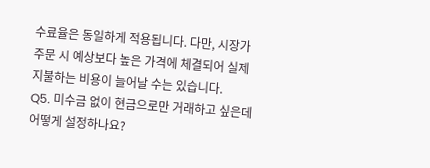수료율은 동일하게 적용됩니다. 다만, 시장가 주문 시 예상보다 높은 가격에 체결되어 실제 지불하는 비용이 늘어날 수는 있습니다.
Q5. 미수금 없이 현금으로만 거래하고 싶은데 어떻게 설정하나요?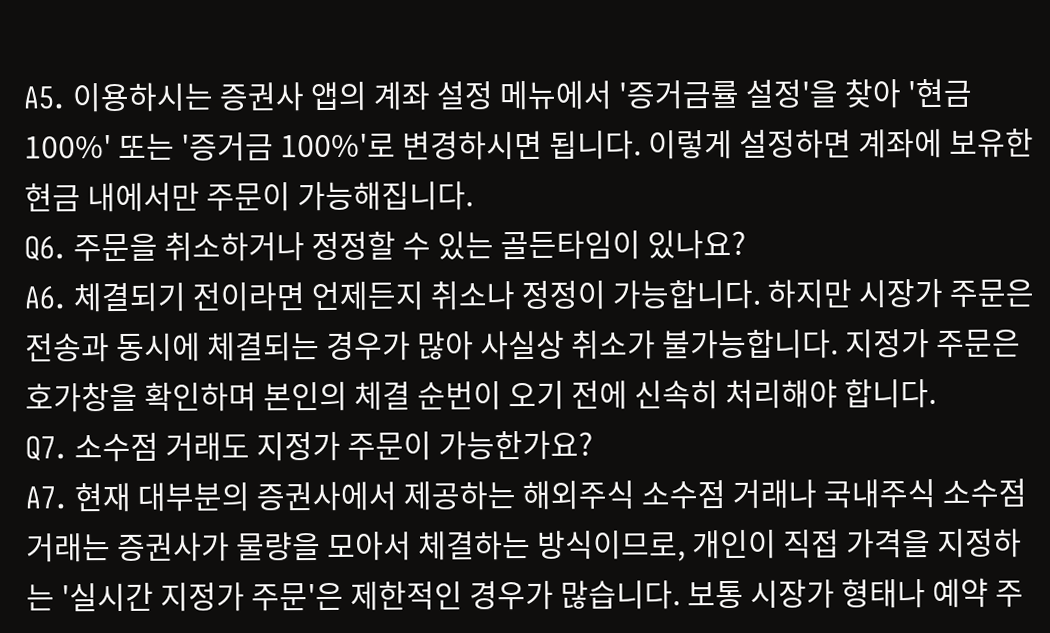A5. 이용하시는 증권사 앱의 계좌 설정 메뉴에서 '증거금률 설정'을 찾아 '현금 100%' 또는 '증거금 100%'로 변경하시면 됩니다. 이렇게 설정하면 계좌에 보유한 현금 내에서만 주문이 가능해집니다.
Q6. 주문을 취소하거나 정정할 수 있는 골든타임이 있나요?
A6. 체결되기 전이라면 언제든지 취소나 정정이 가능합니다. 하지만 시장가 주문은 전송과 동시에 체결되는 경우가 많아 사실상 취소가 불가능합니다. 지정가 주문은 호가창을 확인하며 본인의 체결 순번이 오기 전에 신속히 처리해야 합니다.
Q7. 소수점 거래도 지정가 주문이 가능한가요?
A7. 현재 대부분의 증권사에서 제공하는 해외주식 소수점 거래나 국내주식 소수점 거래는 증권사가 물량을 모아서 체결하는 방식이므로, 개인이 직접 가격을 지정하는 '실시간 지정가 주문'은 제한적인 경우가 많습니다. 보통 시장가 형태나 예약 주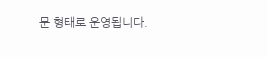문 형태로 운영됩니다.